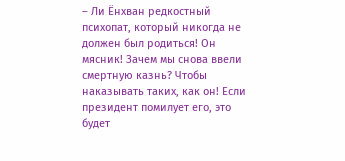– Ли Ёнхван редкостный психопат, который никогда не должен был родиться! Он мясник! Зачем мы снова ввели смертную казнь? Чтобы наказывать таких, как он! Если президент помилует его, это будет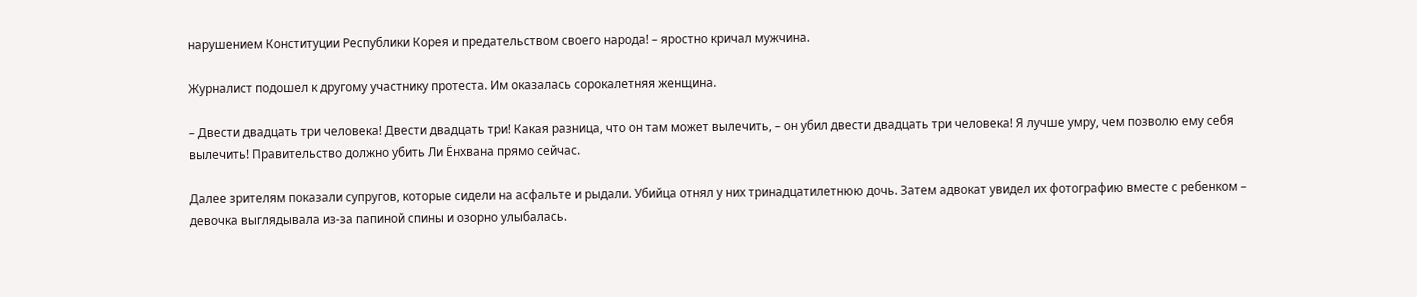нарушением Конституции Республики Корея и предательством своего народа! – яростно кричал мужчина.

Журналист подошел к другому участнику протеста. Им оказалась сорокалетняя женщина.

– Двести двадцать три человека! Двести двадцать три! Какая разница, что он там может вылечить, – он убил двести двадцать три человека! Я лучше умру, чем позволю ему себя вылечить! Правительство должно убить Ли Ёнхвана прямо сейчас.

Далее зрителям показали супругов, которые сидели на асфальте и рыдали. Убийца отнял у них тринадцатилетнюю дочь. Затем адвокат увидел их фотографию вместе с ребенком – девочка выглядывала из-за папиной спины и озорно улыбалась.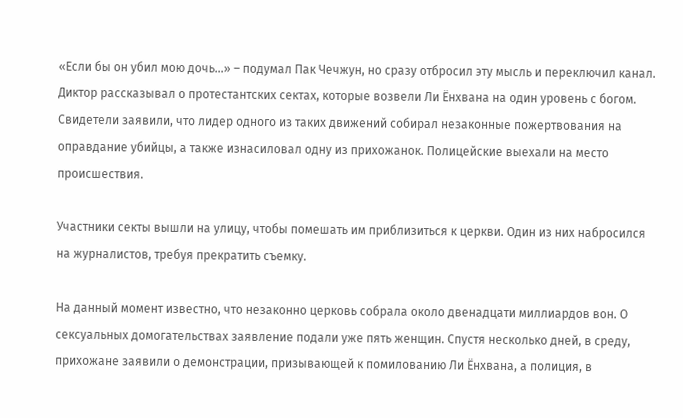«Если бы он убил мою дочь…» – подумал Пак Чечжун, но сразу отбросил эту мысль и переключил канал. Диктор рассказывал о протестантских сектах, которые возвели Ли Ёнхвана на один уровень с богом. Свидетели заявили, что лидер одного из таких движений собирал незаконные пожертвования на оправдание убийцы, а также изнасиловал одну из прихожанок. Полицейские выехали на место происшествия.

Участники секты вышли на улицу, чтобы помешать им приблизиться к церкви. Один из них набросился на журналистов, требуя прекратить съемку.

На данный момент известно, что незаконно церковь собрала около двенадцати миллиардов вон. О сексуальных домогательствах заявление подали уже пять женщин. Спустя несколько дней, в среду, прихожане заявили о демонстрации, призывающей к помилованию Ли Ёнхвана, а полиция, в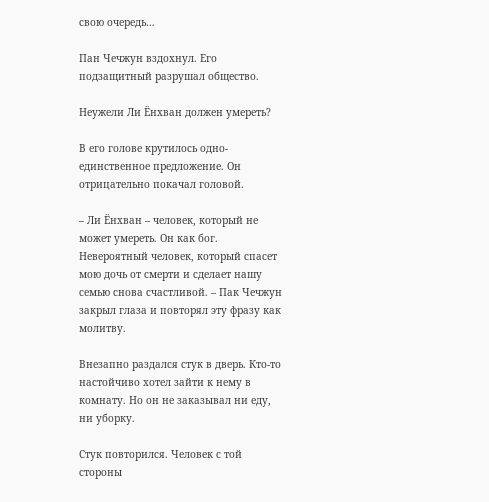свою очередь…

Пан Чечжун вздохнул. Его подзащитный разрушал общество.

Неужели Ли Ёнхван должен умереть?

В его голове крутилось одно-единственное предложение. Он отрицательно покачал головой.

– Ли Ёнхван – человек, который не может умереть. Он как бог. Невероятный человек, который спасет мою дочь от смерти и сделает нашу семью снова счастливой. – Пак Чечжун закрыл глаза и повторял эту фразу как молитву.

Внезапно раздался стук в дверь. Кто-то настойчиво хотел зайти к нему в комнату. Но он не заказывал ни еду, ни уборку.

Стук повторился. Человек с той стороны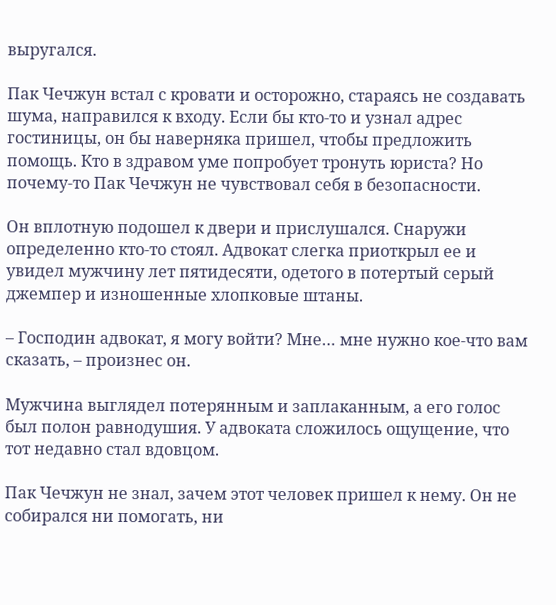выругался.

Пак Чечжун встал с кровати и осторожно, стараясь не создавать шума, направился к входу. Если бы кто-то и узнал адрес гостиницы, он бы наверняка пришел, чтобы предложить помощь. Кто в здравом уме попробует тронуть юриста? Но почему-то Пак Чечжун не чувствовал себя в безопасности.

Он вплотную подошел к двери и прислушался. Снаружи определенно кто-то стоял. Адвокат слегка приоткрыл ее и увидел мужчину лет пятидесяти, одетого в потертый серый джемпер и изношенные хлопковые штаны.

– Господин адвокат, я могу войти? Мне… мне нужно кое-что вам сказать, – произнес он.

Мужчина выглядел потерянным и заплаканным, а его голос был полон равнодушия. У адвоката сложилось ощущение, что тот недавно стал вдовцом.

Пак Чечжун не знал, зачем этот человек пришел к нему. Он не собирался ни помогать, ни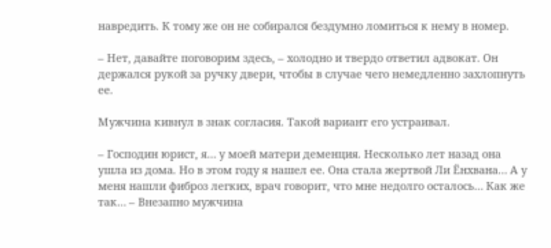навредить. К тому же он не собирался бездумно ломиться к нему в номер.

– Нет, давайте поговорим здесь, – холодно и твердо ответил адвокат. Он держался рукой за ручку двери, чтобы в случае чего немедленно захлопнуть ее.

Мужчина кивнул в знак согласия. Такой вариант его устраивал.

– Господин юрист, я… у моей матери деменция. Несколько лет назад она ушла из дома. Но в этом году я нашел ее. Она стала жертвой Ли Ёнхвана… А у меня нашли фиброз легких, врач говорит, что мне недолго осталось… Как же так… – Внезапно мужчина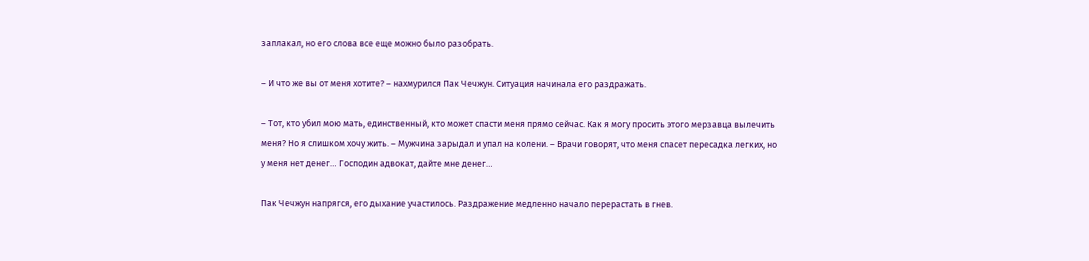заплакал, но его слова все еще можно было разобрать.

– И что же вы от меня хотите? – нахмурился Пак Чечжун. Ситуация начинала его раздражать.

– Тот, кто убил мою мать, единственный, кто может спасти меня прямо сейчас. Как я могу просить этого мерзавца вылечить меня? Но я слишком хочу жить. – Мужчина зарыдал и упал на колени. – Врачи говорят, что меня спасет пересадка легких, но у меня нет денег… Господин адвокат, дайте мне денег…

Пак Чечжун напрягся, его дыхание участилось. Раздражение медленно начало перерастать в гнев.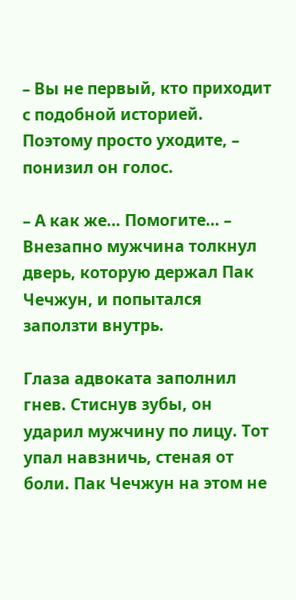– Вы не первый, кто приходит с подобной историей. Поэтому просто уходите, – понизил он голос.

– А как же… Помогите… – Внезапно мужчина толкнул дверь, которую держал Пак Чечжун, и попытался заползти внутрь.

Глаза адвоката заполнил гнев. Стиснув зубы, он ударил мужчину по лицу. Тот упал навзничь, стеная от боли. Пак Чечжун на этом не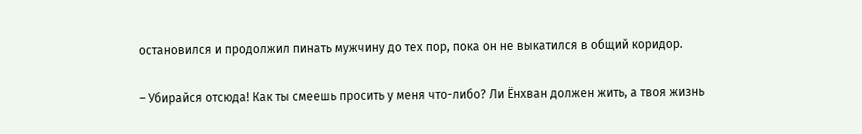остановился и продолжил пинать мужчину до тех пор, пока он не выкатился в общий коридор.

– Убирайся отсюда! Как ты смеешь просить у меня что-либо? Ли Ёнхван должен жить, а твоя жизнь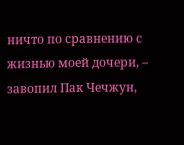ничто по сравнению с жизнью моей дочери, – завопил Пак Чечжун,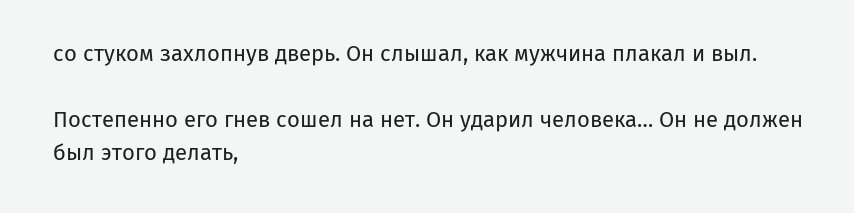со стуком захлопнув дверь. Он слышал, как мужчина плакал и выл.

Постепенно его гнев сошел на нет. Он ударил человека… Он не должен был этого делать,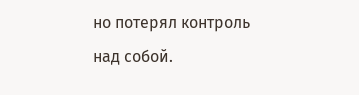но потерял контроль над собой.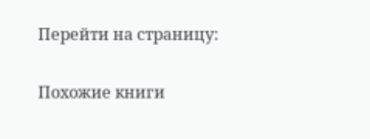Перейти на страницу:

Похожие книги